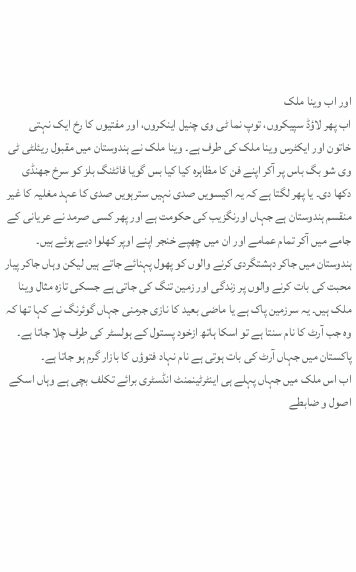اور اب وینا ملک
اب پھر لاؤڈ سپیکروں، توپ نما ٹی وی چنیل اینکروں، اور مفتیوں کا رخ ایک نہتی خاتون اور ایکٹرس وینا ملک کی طرف ہے۔ وینا ملک نے ہندوستان میں مقبول ریئلٹی ٹی وی شو بگ باس پر آکر اپنے فن کا مظاہرہ کیا کیا بس گویا فائٹنگ بلز کو سرخ جھنڈی دکھا دی۔ یا پھر لگتا ہے کہ یہ اکیسویں صدی نہیں سترہویں صدی کا عہد مغلیہ کا غیر منقسم ہندوستان ہے جہاں اورنگزیب کی حکومت ہے اور پھر کسی صرمد نے عریانی کے جامے میں آکر تمام عمامے اور ان میں چھپے خنجر اپنے اوپر کھلوا دیے ہوئے ہیں۔
ہندوستان میں جاکر دہشتگردی کرنے والوں کو پھول پہنائے جاتے ہیں لیکن وہاں جاکر پیار محبت کی بات کرنے والوں پر زندگی اور زمین تنگ کی جاتی ہے جسکی تازہ مثال وینا ملک ہیں۔ یہ سرزمین پاک ہے یا ماضی بعید کا نازی جرمنی جہاں گوئرنگ نے کہا تھا کہ وہ جب آرٹ کا نام سنتا ہے تو اسکا ہاتھ ازخود پستول کے ہولسٹر کی طرف چلا جاتا ہے۔ پاکستان میں جہاں آرٹ کی بات ہوتی ہے نام نہاد فتوؤں کا بازار گرم ہو جاتا ہے۔
اب اس ملک میں جہاں پہلے ہی اینٹرٹینمنٹ انڈسٹری برائے تکلف بچی ہے وہاں اسکے اصول و ضابطے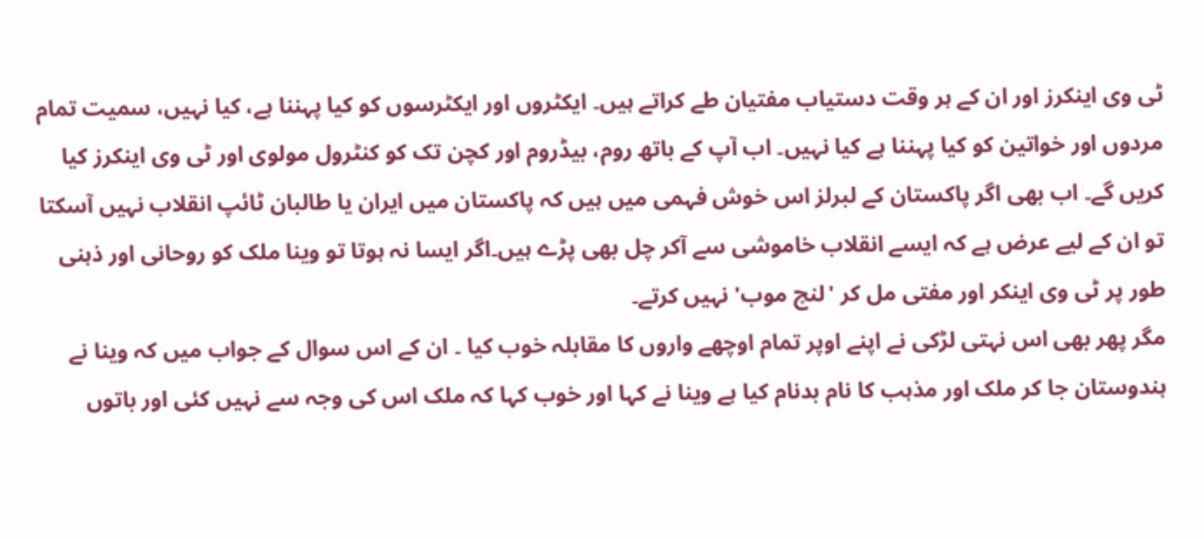ٹی وی اینکرز اور ان کے ہر وقت دستیاب مفتیان طے کراتے ہیں۔ ایکٹروں اور ایکٹرسوں کو کیا پہننا ہے، کیا نہیں، سمیت تمام مردوں اور خواتین کو کیا پہننا ہے کیا نہیں۔ اب آپ کے باتھ روم، بیڈروم اور کچن تک کو کنٹرول مولوی اور ٹی وی اینکرز کیا کریں گے۔ اب بھی اگر پاکستان کے لبرلز اس خوش فہمی میں ہیں کہ پاکستان میں ایران یا طالبان ٹائپ انقلاب نہیں آسکتا تو ان کے لیے عرض ہے کہ ایسے انقلاب خاموشی سے آکر چل بھی پڑے ہیں۔اگر ایسا نہ ہوتا تو وینا ملک کو روحانی اور ذہنی طور پر ٹی وی اینکر اور مفتی مل کر 'لنچ موب' نہیں کرتے۔
مگر پھر بھی اس نہتی لڑکی نے اپنے اوپر تمام اوچھے واروں کا مقابلہ خوب کیا ۔ ان کے اس سوال کے جواب میں کہ وینا نے ہندوستان جا کر ملک اور مذہب کا نام بدنام کیا ہے وینا نے کہا اور خوب کہا کہ ملک اس کی وجہ سے نہیں کئی اور باتوں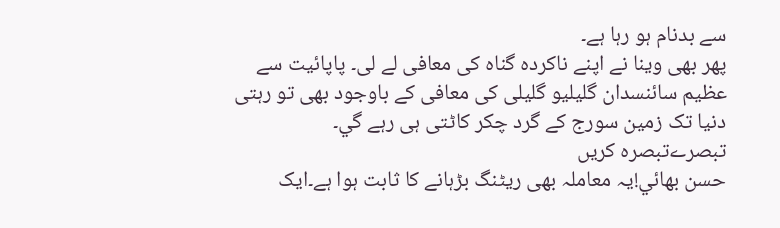سے بدنام ہو رہا ہے۔
پھر بھی وینا نے اپنے ناکردہ گناہ کی معافی لے لی۔ پاپائیت سے عظیم سائنسدان گلیلیو گلیلی کی معافی کے باوجود بھی تو رہتی دنیا تک زمین سورج کے گرد چکر کاٹتی ہی رہے گي۔
تبصرےتبصرہ کریں
حسن بھائي!يہ معاملہ بھی ريٹنگ بڑہانے کا ثابت ہوا ہے۔ايک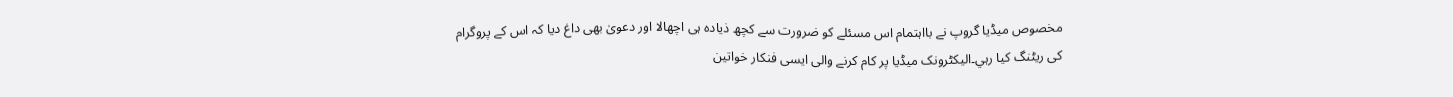مخصوص ميڈيا گروپ نے بااہتمام اس مسئلے کو ضرورت سے کچھ ذيادہ ہی اچھالا اور دعویٰ بھی داغ ديا کہ اس کے پروگرام کی ريٹنگ کيا رہي۔اليکٹرونک ميڈيا پر کام کرنے والی ايسی فنکار خواتين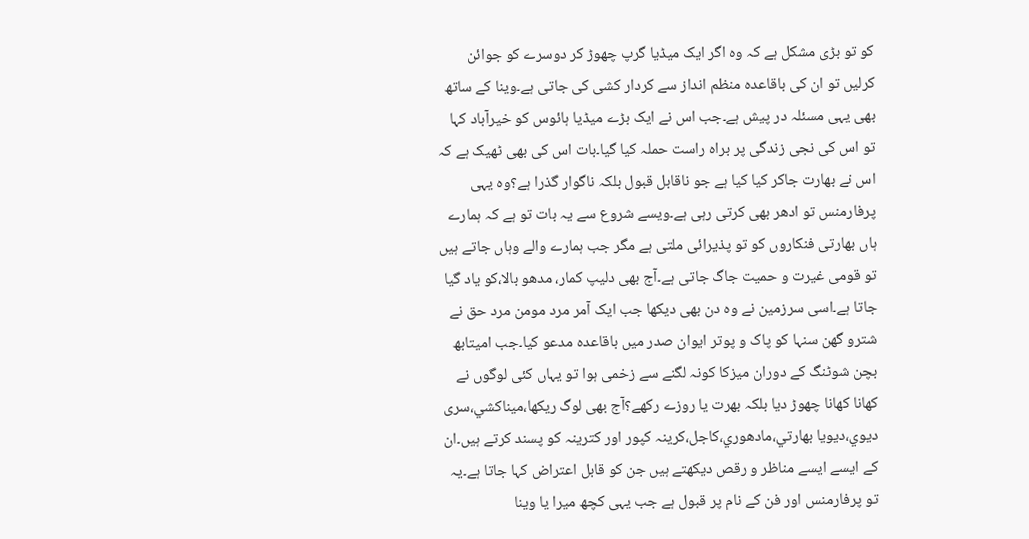کو تو بڑی مشکل ہے کہ وہ اگر ايک ميڈيا گرپ چھوڑ کر دوسرے کو جوائن کرليں تو ان کی باقاعدہ منظم انداز سے کردار کشی کی جاتی ہے۔وينا کے ساتھ بھی يہی مسئلہ در پيش ہے۔جب اس نے ايک بڑے ميڈيا ہائوس کو خيرآباد کہا تو اس کی نجی زندگی پر براہ راست حملہ کيا گيا۔بات اس کی بھی ٹھيک ہے کہ اس نے بھارت جاکر کيا کيا ہے جو ناقابل قبول بلکہ ناگوار گذرا ہے؟وہ يہی پرفارمنس تو ادھر بھی کرتی رہی ہے۔ويسے شروع سے يہ بات تو ہے کہ ہمارے ہاں بھارتی فنکاروں کو تو پذيرائی ملتی ہے مگر جب ہمارے والے وہاں جاتے ہيں تو قومی غيرت و حميت جاگ جاتی ہے۔آج بھی دليپ کمار، مدھو بالا،کو ياد گيا جاتا ہے۔اسی سرزمين نے وہ دن بھی ديکھا جب ايک آمر مرد مومن مرد حق نے شترو گھن سنہا کو پاک و پوتر ايوان صدر ميں باقاعدہ مدعو کيا۔جب اميتابھ بچن شوٹنگ کے دوران ميزکا کونہ لگنے سے زخمی ہوا تو يہاں کئی لوگوں نے کھانا کھانا چھوڑ ديا بلکہ بھرت یا روزے رکھے؟آج بھی لوگ ريکھا،ميناکشي،سری ديوي،ديويا بھارتي،مادھوري،کاجل،کرينہ کپور اور کترينہ کو پسند کرتے ہيں۔ان کے ايسے ايسے مناظر و رقص ديکھتے ہيں جن کو قابل اعتراض کہا جاتا ہے۔يہ تو پرفارمنس اور فن کے نام پر قبول ہے جب يہی کچھ ميرا يا وينا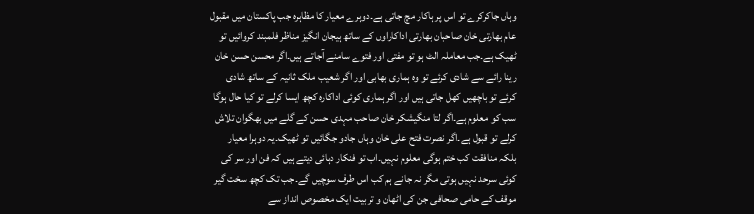وہاں جاکرکرے تو اس پر ہاکار مچ جاتی ہے۔دوہرے معيار کا مظاہرہ جب پاکستان ميں مقبول عام بھارتی خان صاحبان بھارتی اداکاراوں کے ساتھ ہيجان انگيز مناظر فلمبند کروائيں تو ٹھيک ہے۔جب معاملہ الٹ ہو تو مفتی اور فتوے سامنے آجاتے ہيں۔اگر محسن حسن خان رينا رائے سے شادی کرئے تو وہ ہماری بھابی اور اگر شعيب ملک ثانيہ کے ساتھ شادی کرئے تو باچھيں کھل جاتی ہيں اور اگر ہماری کوئی اداکارہ کچھ ايسا کرلے تو کيا حال ہوگا سب کو معلوم ہے۔اگر لتا منگيشکر خان صاحب مہدی حسن کے گلے ميں بھگوان تلاش کرلے تو قبول ہے۔اگر نصرت فتح علی خان وہاں جادو جگائيں تو ٹھيک۔يہ دوہرا معيار بلکہ منافقت کب ختم ہوگی معلوم نہيں۔اب تو فنکار دہائی ديتے ہيں کہ فن اور سر کی کوئی سرحد نہيں ہوتی مگر نہ جانے ہم کب اس طرف سوچيں گے۔جب تک کچھ سخت گير موقف کے حامی صحافی جن کی اٹھان و تربيت ايک مخصوص انداز سے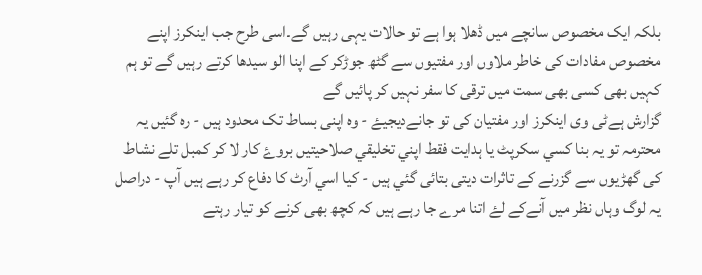بلکہ ايک مخصوص سانچے ميں ڈھلا ہوا ہے تو حالات يہی رہيں گے۔اسی طرح جب اينکرز اپنے مخصوص مفادات کی خاطر ملاوں اور مفتیوں سے گٹھ جوڑکر کے اپنا الو سيدھا کرتے رہيں گے تو ہم کہيں بھی کسی بھی سمت ميں ترقی کا سفر نہيں کر پائيں گے
گزارش ہےٹی وی اينکرز اور مفتيان کی تو جانےديجيۓ - وہ اپنی بساط تک محدود ہيں - رہ گئيں يہ محترمہ تو يہ بنا کسي سکرپٹ يا ہدايت فقط اپني تخليقي صلاحيتيں بروۓ کار لا کر کمبل تلے نشاط کی گھڑيوں سے گزرنے کے تاثرات ديتی بتائی گئي ہيں - کيا اسي آرٹ کا دفاع کر رہے ہيں آپ - دراصل يہ لوگ وہاں نظر ميں آنےکے لۓ اتنا مرے جا رہے ہيں کہ کچھ بھی کرنے کو تيار رہتے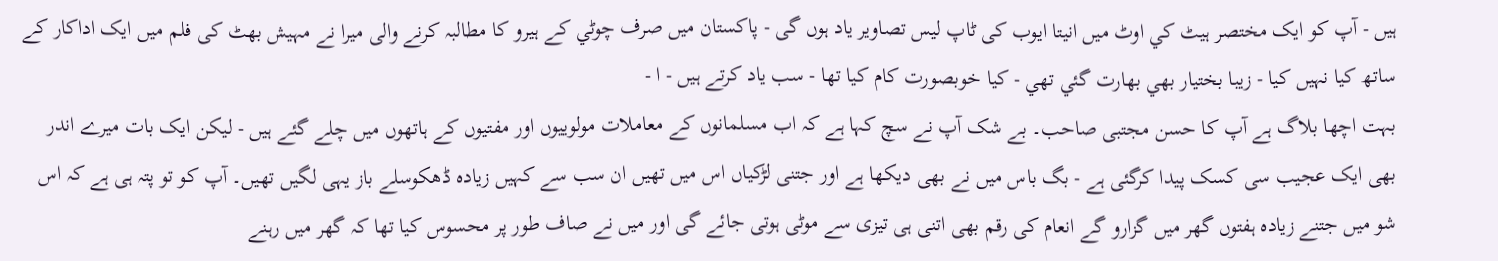ہيں - آپ کو ايک مختصر ہيٹ کي اوٹ ميں انيتا ايوب کی ٹاپ ليس تصاوير ياد ہوں گی - پاکستان ميں صرف چوٹي کے ہيرو کا مطالبہ کرنے والی ميرا نے مہيش بھٹ کی فلم ميں ايک اداکار کے ساتھ کيا نہيں کيا - زيبا بختيار بھي بھارت گئي تھي - کيا خوبصورت کام کيا تھا - سب ياد کرتے ہيں - ا -
بہت اچھا بلاگ ہے آپ کا حسن مجتبی صاحب۔ بے شک آپ نے سچ کہا ہے کہ اب مسلمانوں کے معاملات مولوييوں اور مفتيوں کے ہاتھوں ميں چلے گئے ہيں - ليکن ايک بات ميرے اندر بھی ايک عجيب سی کسک پيدا کرگئی ہے - بگ باس ميں نے بھی ديکھا ہے اور جتنی لڑکياں اس ميں تھيں ان سب سے کہيں زيادہ ڈھکوسلے باز يہی لگيں تھيں۔ آپ کو تو پتہ ہی ہے کہ اس شو ميں جتنے زيادہ ہفتوں گھر ميں گزارو گے انعام کی رقم بھی اتنی ہی تيزی سے موٹی ہوتی جائے گی اور ميں نے صاف طور پر محسوس کيا تھا کہ گھر ميں رہنے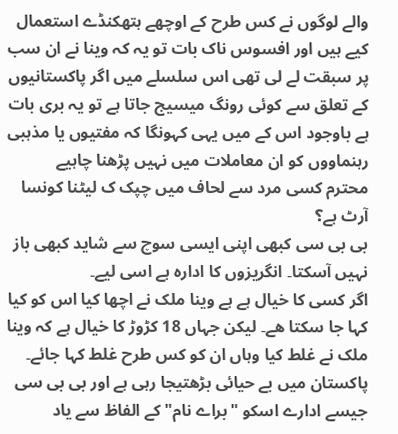والے لوگوں نے کس طرح کے اوچھے ہتھکنڈے استعمال کيے ہيں اور افسوس ناک بات تو يہ کہ وينا نے ان سب پر سبقت لے لی تھی اس سلسلے ميں اگر پاکستانيوں کے تعلق سے کوئی رونگ ميسيج جاتا ہے تو يہ بری بات ہے باوجود اس کے ميں يہی کہونگا کہ مفتيوں يا مذہبی رہنماووں کو ان معاملات ميں نہيں پڑھنا چاہيے
محترم کسی مرد سے لحاف میں چپک ک لیٹنا کونسا آرٹ ہے؟
بی بی سی کبھی اپنی ایسی سوچ سے شاید کبھی باز نہیں آسکتا۔ انگریزوں کا ادارہ ہے اسی لیے۔
اگر کسی کا خیال ہے ہے وینا ملک نے اچھا کیا اس کو کیا کہا جا سکتا ھے۔ لیکن جہاں 18 کڑوڑ کا خیال ہے کہ وینا ملک نے غلط کیا وہاں ان کو کس طرح غلط کہا جائے۔ پاکستان میں بے حیائی بڑھتیجا رہی ہے اور بی بی سی جیسے ادارے اسکو "براے نام" کے الفاظ سے یاد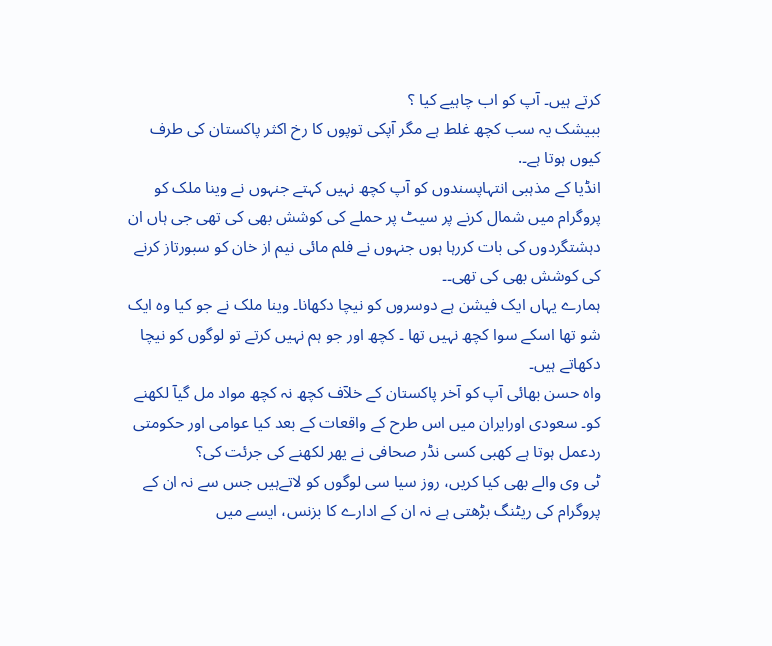کرتے ہیں۔ آپ کو اب چاہیے کیا ؟
ببیشک یہ سب کچھ غلط ہے مگر آپکی توپوں کا رخ اکثر پاکستان کی طرف کیوں ہوتا ہے۔.
انڈیا کے مذہبی انتہاپسندوں کو آپ کچھ نہیں کہتے جنہوں نے وینا ملک کو پروگرام میں شمال کرنے پر سیٹ پر حملے کی کوشش بھی کی تھی جی ہاں ان دہشتگردوں کی بات کررہا ہوں جنہوں نے فلم مائی نیم از خان کو سبورتاز کرنے کی کوشش بھی کی تھی۔۔
ہمارے یہاں ایک فیشن ہے دوسروں کو نیچا دکھانا۔ وینا ملک نے جو کیا وہ ایک شو تھا اسکے سوا کچھ نہیں تھا ۔ کچھ اور جو ہم نہیں کرتے تو لوگوں کو نیچا دکھاتے ہیں۔
واہ حسن بھائی آپ کو آخر پاکستان کے خلآف کچھ نہ کچھ مواد مل گیآ لکھنے کو۔ سعودی اورایران میں اس طرح کے واقعات کے بعد کیا عوامی اور حکومتی ردعمل ہوتا ہے کھبی کسی نڈر صحافی نے یھر لکھنے کی جرئت کی؟
ٹی وی والے بھی کیا کریں، روز سیا سی لوگوں کو لاتےہیں جس سے نہ ان کے پروگرام کی ریٹنگ بڑھتی ہے نہ ان کے ادارے کا بزنس، ایسے میں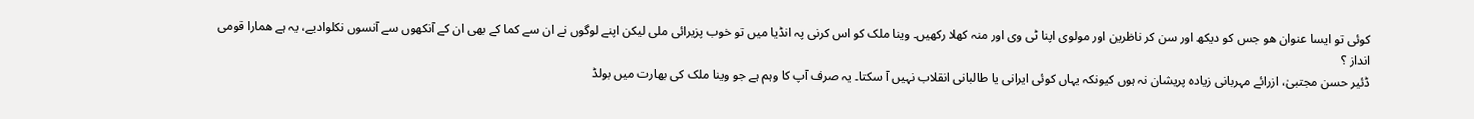کوئی تو ایسا عنوان ھو جس کو دیکھ اور سن کر ناظرین اور مولوی اپنا ٹی وی اور منہ کھلا رکھیں۔ وینا ملک کو اس کرنی پہ انڈیا میں تو خوب پزیرائی ملی لیکن اپنے لوگوں نے ان سے کما کے بھی ان کے آنکھوں سے آنسوں نکلوادیے، یہ ہے ھمارا قومی انداز ؟
ڈئیر حسن مجتبیٰ، ازرائے مہربانی زیادہ پریشان نہ ہوں کیونکہ یہاں کوئی ایرانی یا طالبانی انقلاب نہیں آ سکتا۔ یہ صرف آپ کا وہم ہے جو وینا ملک کی بھارت میں بولڈ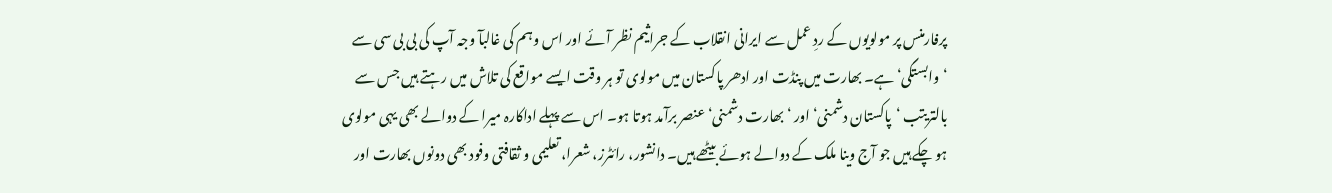پرفارمنس پر مولویوں کے ردِ عمل سے ایرانی انقلاب کے جراثیم نظر آئے اور اس وہم کی غالبآ وجہ آپ کی بی بی سی سے ‘وابستگی‘ ہے۔ بھارت میں پنڈت اور ادھر پاکستان میں مولوی تو ہر وقت ایسے مواقع کی تلاش میں رہتے ہیں جس سے بالتریتب ‘پاکستان دشمنی‘ اور ‘بھارت دشمنی‘ عنصر برآمد ہوتا ہو۔ اس سے پہلے اداکارہ میرا کے دوالے بھی یہی مولوی ہو چکے ہیں جو آج وینا ملک کے دوالے ہوئے بیٹھے ہیں۔ دانشور، رائٹرز، شعرا، تعلیمی و ثقافتی وفود بھی دونوں بھارت اور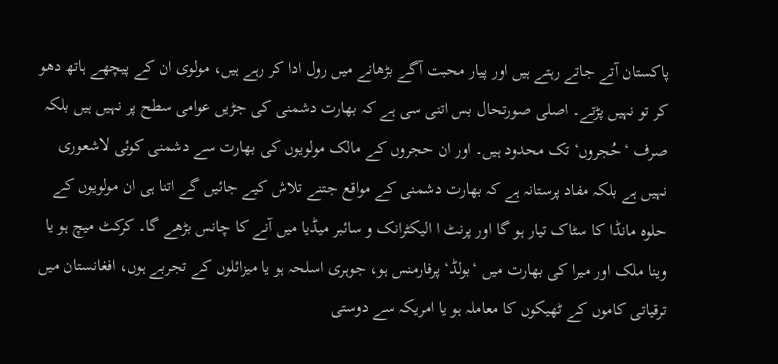پاکستان آتے جاتے رہتے ہیں اور پیار محبت آگے بڑھانے میں رول ادا کر رہے ہیں، مولوی ان کے پیچھے ہاتھ دھو کر تو نہیں پڑتے۔ اصلی صورتحال بس اتنی سی ہے کہ بھارت دشمنی کی جڑیں عوامی سطح پر نہیں ہیں بلکہ صرف ‘حُجروں‘ تک محدود ہیں۔ اور ان حجروں کے مالک مولویوں کی بھارت سے دشمنی کوئی لاشعوری نہیں ہے بلکہ مفاد پرستانہ ہے کہ بھارت دشمنی کے مواقع جتنے تلاش کیے جائیں گے اتنا ہی ان مولویوں کے حلوہ مانڈا کا سٹاک تیار ہو گا اور پرنٹ ا الیکٹرانک و سائبر میڈیا میں آنے کا چانس بڑھے گا۔ کرکٹ میچ ہو یا وینا ملک اور میرا کی بھارت میں ‘بولڈ‘ پرفارمنس ہو، جوہری اسلحہ ہو یا میزائلوں کے تجربے ہوں، افغانستان میں ترقیاتی کاموں کے ٹھیکوں کا معاملہ ہو یا امریکہ سے دوستی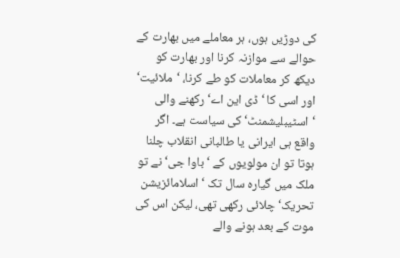کی دوڑیں ہوں، ہر معاملے میں بھارت کے حوالے سے موازنہ کرنا اور بھارت کو دیکھ کر معاملات کو طے کرنا، ‘ملائیت‘ اور اسی کا ‘ڈی این اے‘ رکھنے والی ‘اسٹیبلیشمنٹ‘ کی سیاست ہے۔ اگر واقع ہی ایرانی یا طالبانی انقلاب چلنا ہوتا تو ان مولویوں کے ‘باوا جی‘ نے تو ملک میں گیارہ سال تک ‘اسلامائزیشن تحریک‘ چلائی رکھی تھی، لیکن اس کی موت کے بعد ہونے والے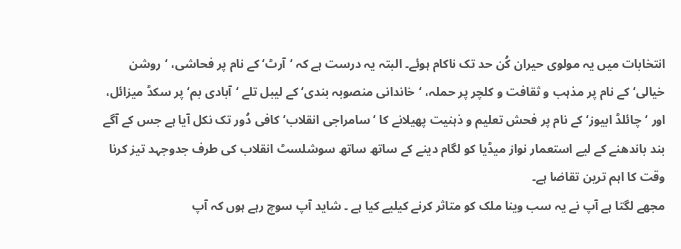انتخابات میں یہ مولوی حیران کُن حد تک ناکام ہوئے۔ البتہ یہ درست ہے کہ ‘آرٹ‘ کے نام پر فحاشی، ‘روشن خیالی‘ کے نام پر مذہب و ثقافت و کلچر پر حملہ، ‘خاندانی منصوبہ بندی‘ کے لیبل تلے ‘آبادی بم‘ پر سکڈ میزائل، اور ‘چائلڈ ابیوز‘ کے نام پر فحش تعلیم و ذہنیت پھیلانے کا ‘سامراجی انقلاب‘ کافی دُور تک نکل آیا ہے جس کے آگے بند باندھنے کے لیے استعمار نواز میڈیا کو لگام دینے کے ساتھ ساتھ سوشلسٹ انقلاب کی طرف جدوجہد تیز کرنا وقت کا اہم ترین تقاضا ہے۔
مجھے لگتا ہے آپ نے یہ سب وینا ملک کو متاثر کرنے کیلیے کیا ہے ۔ شاید آپ سوچ رہے ہوں کہ آپ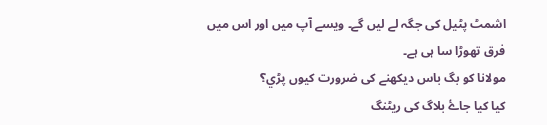اشمٹ پٹیل کی جگہ لے لیں گے۔ ویسے آپ میں اور اس میں فرق تھوڑا سا ہی ہے۔
مولانا کو بگ باس ديکھنے کی ضرورت کيوں پڑي؟
کیا کیا جاۓ بلاگ کی ریٹنگ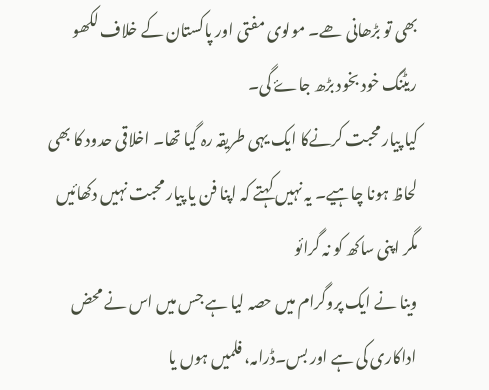بھی تو بڑھانی ھے۔ مولوی مفتی اور پاکستان کے خلاف لکھو ریٹنگ خود بخود بڑھ جاۓ گی۔
کیا پیار محبت کرنےکا ایک یہی طریقہ رہ گیا تھا۔ اخلاقی حدود کا بھی لحاظ ہونا چاہیے۔ یہ نہیں کہتے کہ اپنا فن یا پیار محبت نہیں دکھائیں مگر اپنی ساکھ کو نہ گرائو
وینا نے ایک پروگرام میں حصہ لیا ہے جس میں اس نے محض اداکاری کی ہے اور بس۔ڈرامہ، فلمیں ہوں یا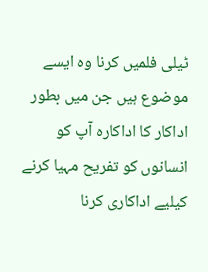ٹیلی فلمیں کرنا وہ ایسے موضوع ہیں جن میں بطور اداکار کا اداکارہ آپ کو انسانوں کو تفریح مہیا کرنے کیلیے اداکاری کرنا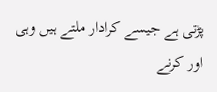پڑتی ہے جیسے کرادار ملتے ہیں وہی اور کرنے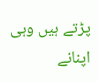پڑتے ہیں وہی اپنانے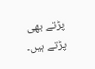پڑتے بھی پڑتے ہیں۔